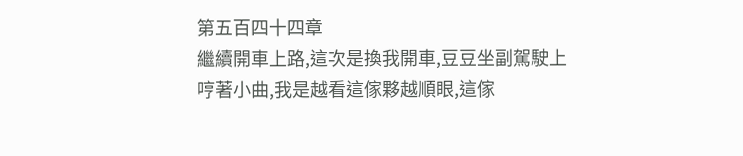第五百四十四章
繼續開車上路,這次是換我開車,豆豆坐副駕駛上哼著小曲,我是越看這傢夥越順眼,這傢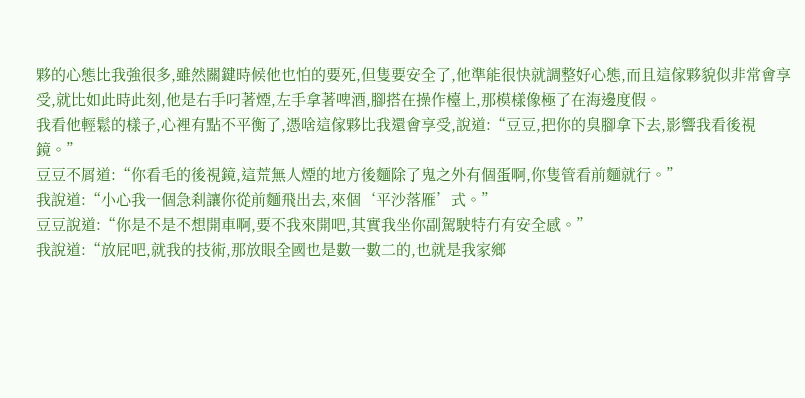夥的心態比我強很多,雖然關鍵時候他也怕的要死,但隻要安全了,他準能很快就調整好心態,而且這傢夥貌似非常會享受,就比如此時此刻,他是右手叼著煙,左手拿著啤酒,腳搭在操作檯上,那模樣像極了在海邊度假。
我看他輕鬆的樣子,心裡有點不平衡了,憑啥這傢夥比我還會享受,說道:“豆豆,把你的臭腳拿下去,影響我看後視鏡。”
豆豆不屑道:“你看毛的後視鏡,這荒無人煙的地方後麵除了鬼之外有個蛋啊,你隻管看前麵就行。”
我說道:“小心我一個急刹讓你從前麵飛出去,來個‘平沙落雁’式。”
豆豆說道:“你是不是不想開車啊,要不我來開吧,其實我坐你副駕駛特冇有安全感。”
我說道:“放屁吧,就我的技術,那放眼全國也是數一數二的,也就是我家鄉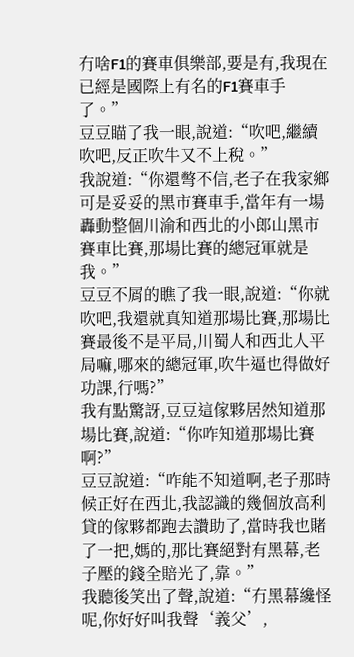冇啥F1的賽車俱樂部,要是有,我現在已經是國際上有名的F1賽車手了。”
豆豆瞄了我一眼,說道:“吹吧,繼續吹吧,反正吹牛又不上稅。”
我說道:“你還彆不信,老子在我家鄉可是妥妥的黑市賽車手,當年有一場轟動整個川渝和西北的小郎山黑市賽車比賽,那場比賽的總冠軍就是我。”
豆豆不屑的瞧了我一眼,說道:“你就吹吧,我還就真知道那場比賽,那場比賽最後不是平局,川蜀人和西北人平局嘛,哪來的總冠軍,吹牛逼也得做好功課,行嗎?”
我有點驚訝,豆豆這傢夥居然知道那場比賽,說道:“你咋知道那場比賽啊?”
豆豆說道:“咋能不知道啊,老子那時候正好在西北,我認識的幾個放高利貸的傢夥都跑去讚助了,當時我也賭了一把,媽的,那比賽絕對有黑幕,老子壓的錢全賠光了,靠。”
我聽後笑出了聲,說道:“冇黑幕纔怪呢,你好好叫我聲‘義父’,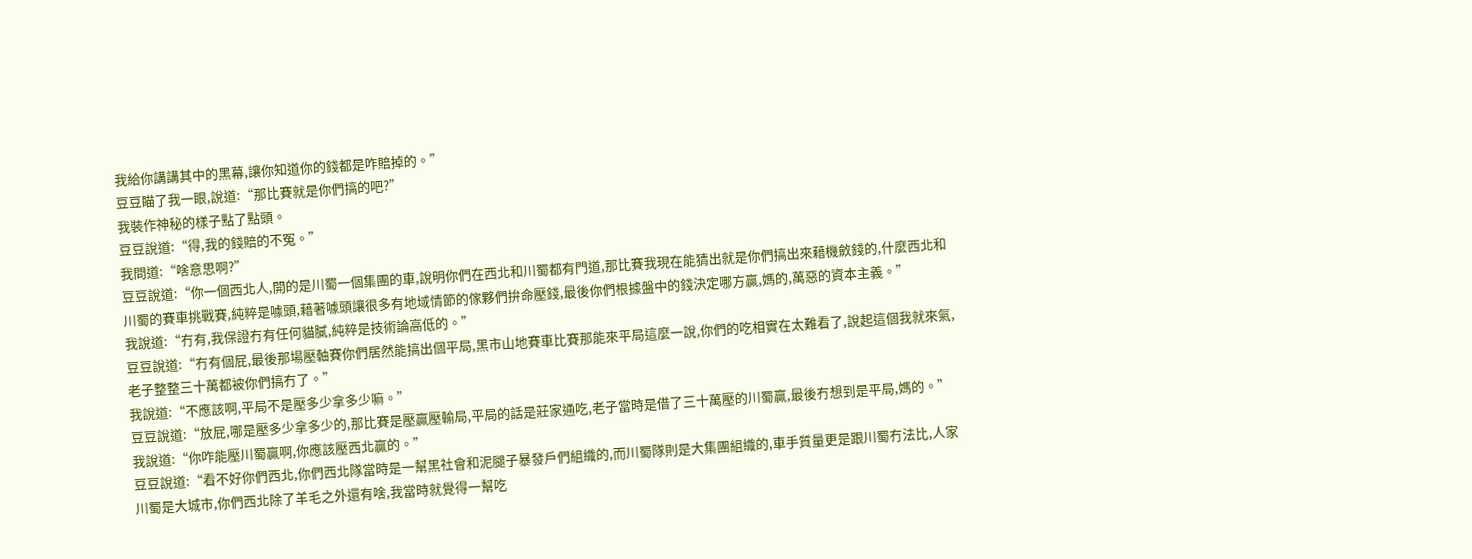我給你講講其中的黑幕,讓你知道你的錢都是咋賠掉的。”
豆豆瞄了我一眼,說道:“那比賽就是你們搞的吧?”
我裝作神秘的樣子點了點頭。
豆豆說道:“得,我的錢賠的不冤。”
我問道:“啥意思啊?”
豆豆說道:“你一個西北人,開的是川蜀一個集團的車,說明你們在西北和川蜀都有門道,那比賽我現在能猜出就是你們搞出來藉機斂錢的,什麼西北和川蜀的賽車挑戰賽,純粹是噱頭,藉著噱頭讓很多有地域情節的傢夥們拚命壓錢,最後你們根據盤中的錢決定哪方贏,媽的,萬惡的資本主義。”
我說道:“冇有,我保證冇有任何貓膩,純粹是技術論高低的。”
豆豆說道:“冇有個屁,最後那場壓軸賽你們居然能搞出個平局,黑市山地賽車比賽那能來平局這麼一說,你們的吃相實在太難看了,說起這個我就來氣,老子整整三十萬都被你們搞冇了。”
我說道:“不應該啊,平局不是壓多少拿多少嘛。”
豆豆說道:“放屁,哪是壓多少拿多少的,那比賽是壓贏壓輸局,平局的話是莊家通吃,老子當時是借了三十萬壓的川蜀贏,最後冇想到是平局,媽的。”
我說道:“你咋能壓川蜀贏啊,你應該壓西北贏的。”
豆豆說道:“看不好你們西北,你們西北隊當時是一幫黑社會和泥腿子暴發戶們組織的,而川蜀隊則是大集團組織的,車手質量更是跟川蜀冇法比,人家川蜀是大城市,你們西北除了羊毛之外還有啥,我當時就覺得一幫吃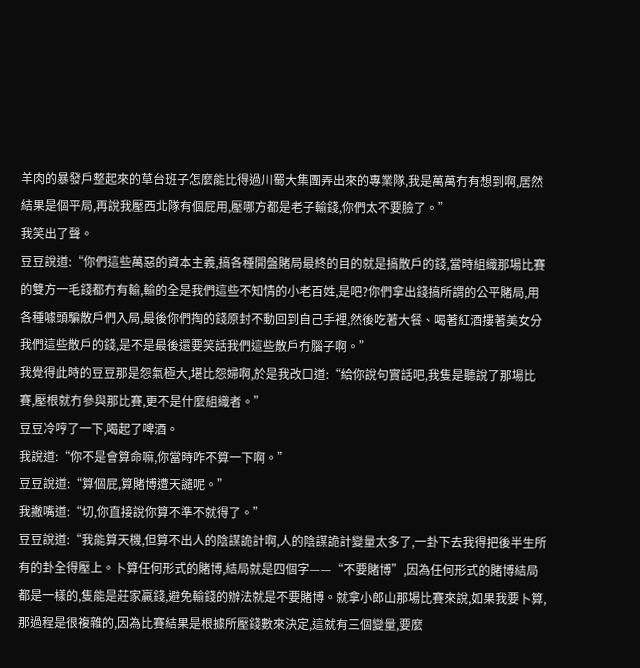羊肉的暴發戶整起來的草台班子怎麼能比得過川蜀大集團弄出來的專業隊,我是萬萬冇有想到啊,居然結果是個平局,再說我壓西北隊有個屁用,壓哪方都是老子輸錢,你們太不要臉了。”
我笑出了聲。
豆豆說道:“你們這些萬惡的資本主義,搞各種開盤賭局最終的目的就是搞散戶的錢,當時組織那場比賽的雙方一毛錢都冇有輸,輸的全是我們這些不知情的小老百姓,是吧?你們拿出錢搞所謂的公平賭局,用各種噱頭騙散戶們入局,最後你們掏的錢原封不動回到自己手裡,然後吃著大餐、喝著紅酒摟著美女分我們這些散戶的錢,是不是最後還要笑話我們這些散戶冇腦子啊。”
我覺得此時的豆豆那是怨氣極大,堪比怨婦啊,於是我改口道:“給你說句實話吧,我隻是聽說了那場比賽,壓根就冇參與那比賽,更不是什麼組織者。”
豆豆冷哼了一下,喝起了啤酒。
我說道:“你不是會算命嘛,你當時咋不算一下啊。”
豆豆說道:“算個屁,算賭博遭天譴呢。”
我撇嘴道:“切,你直接說你算不準不就得了。”
豆豆說道:“我能算天機,但算不出人的陰謀詭計啊,人的陰謀詭計變量太多了,一卦下去我得把後半生所有的卦全得壓上。卜算任何形式的賭博,結局就是四個字——“不要賭博”,因為任何形式的賭博結局都是一樣的,隻能是莊家贏錢,避免輸錢的辦法就是不要賭博。就拿小郎山那場比賽來說,如果我要卜算,那過程是很複雜的,因為比賽結果是根據所壓錢數來決定,這就有三個變量,要麼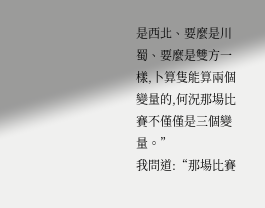是西北、要麼是川蜀、要麼是雙方一樣,卜算隻能算兩個變量的,何況那場比賽不僅僅是三個變量。”
我問道:“那場比賽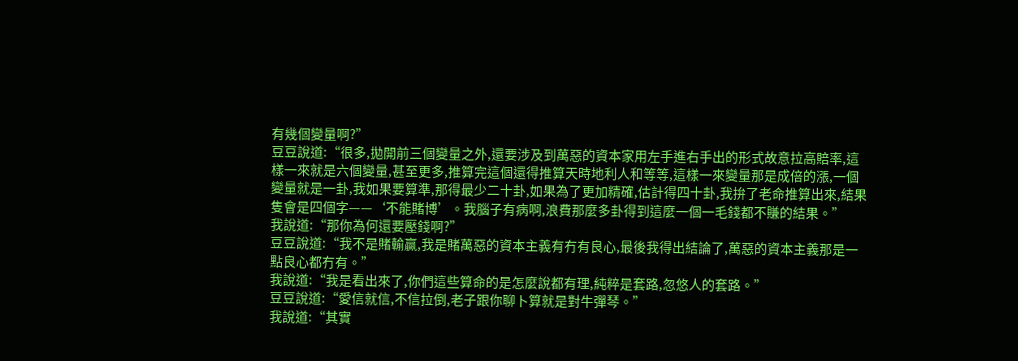有幾個變量啊?”
豆豆說道:“很多,拋開前三個變量之外,還要涉及到萬惡的資本家用左手進右手出的形式故意拉高賠率,這樣一來就是六個變量,甚至更多,推算完這個還得推算天時地利人和等等,這樣一來變量那是成倍的漲,一個變量就是一卦,我如果要算準,那得最少二十卦,如果為了更加精確,估計得四十卦,我拚了老命推算出來,結果隻會是四個字——‘不能賭博’。我腦子有病啊,浪費那麼多卦得到這麼一個一毛錢都不賺的結果。”
我說道:“那你為何還要壓錢啊?”
豆豆說道:“我不是賭輸贏,我是賭萬惡的資本主義有冇有良心,最後我得出結論了,萬惡的資本主義那是一點良心都冇有。”
我說道:“我是看出來了,你們這些算命的是怎麼說都有理,純粹是套路,忽悠人的套路。”
豆豆說道:“愛信就信,不信拉倒,老子跟你聊卜算就是對牛彈琴。”
我說道:“其實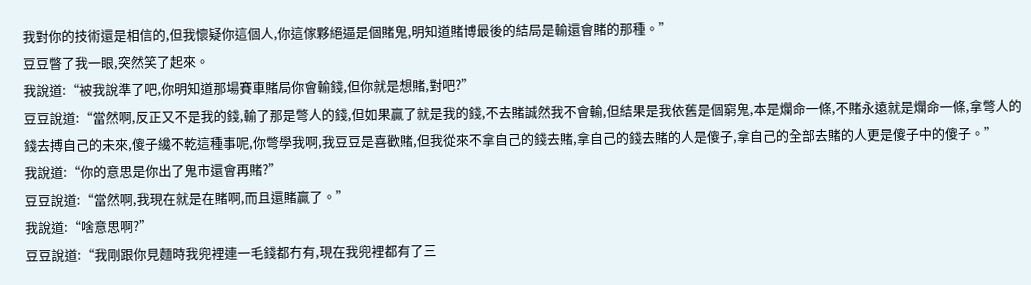我對你的技術還是相信的,但我懷疑你這個人,你這傢夥絕逼是個賭鬼,明知道賭博最後的結局是輸還會賭的那種。”
豆豆瞥了我一眼,突然笑了起來。
我說道:“被我說準了吧,你明知道那場賽車賭局你會輸錢,但你就是想賭,對吧?”
豆豆說道:“當然啊,反正又不是我的錢,輸了那是彆人的錢,但如果贏了就是我的錢,不去賭誠然我不會輸,但結果是我依舊是個窮鬼,本是爛命一條,不賭永遠就是爛命一條,拿彆人的錢去搏自己的未來,傻子纔不乾這種事呢,你彆學我啊,我豆豆是喜歡賭,但我從來不拿自己的錢去賭,拿自己的錢去賭的人是傻子,拿自己的全部去賭的人更是傻子中的傻子。”
我說道:“你的意思是你出了鬼市還會再賭?”
豆豆說道:“當然啊,我現在就是在賭啊,而且還賭贏了。”
我說道:“啥意思啊?”
豆豆說道:“我剛跟你見麵時我兜裡連一毛錢都冇有,現在我兜裡都有了三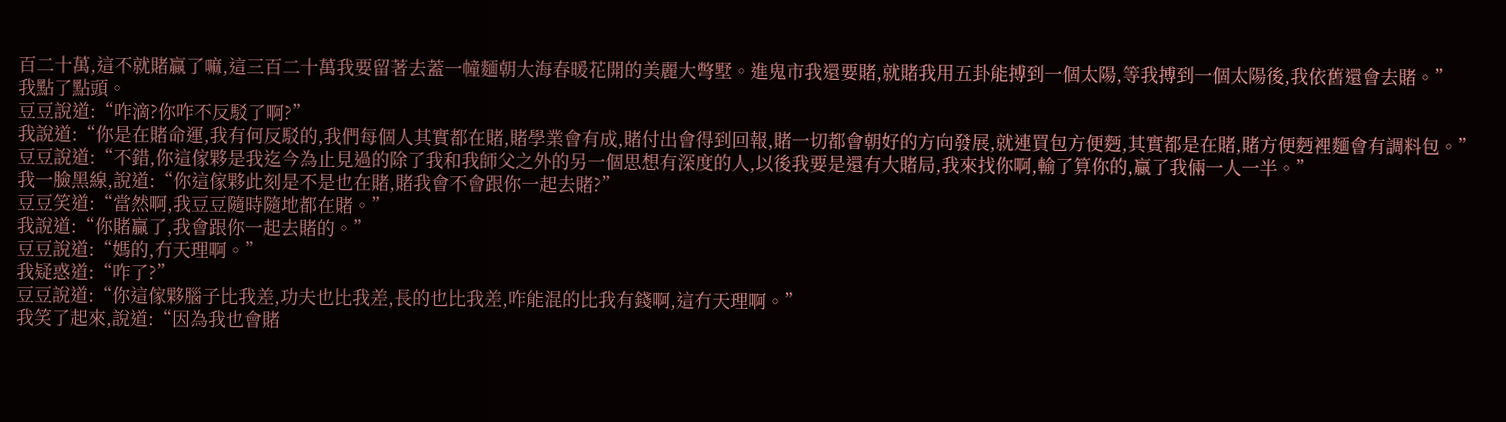百二十萬,這不就賭贏了嘛,這三百二十萬我要留著去蓋一幢麵朝大海春暖花開的美麗大彆墅。進鬼市我還要賭,就賭我用五卦能搏到一個太陽,等我搏到一個太陽後,我依舊還會去賭。”
我點了點頭。
豆豆說道:“咋滴?你咋不反駁了啊?”
我說道:“你是在賭命運,我有何反駁的,我們每個人其實都在賭,賭學業會有成,賭付出會得到回報,賭一切都會朝好的方向發展,就連買包方便麪,其實都是在賭,賭方便麪裡麵會有調料包。”
豆豆說道:“不錯,你這傢夥是我迄今為止見過的除了我和我師父之外的另一個思想有深度的人,以後我要是還有大賭局,我來找你啊,輸了算你的,贏了我倆一人一半。”
我一臉黑線,說道:“你這傢夥此刻是不是也在賭,賭我會不會跟你一起去賭?”
豆豆笑道:“當然啊,我豆豆隨時隨地都在賭。”
我說道:“你賭贏了,我會跟你一起去賭的。”
豆豆說道:“媽的,冇天理啊。”
我疑惑道:“咋了?”
豆豆說道:“你這傢夥腦子比我差,功夫也比我差,長的也比我差,咋能混的比我有錢啊,這冇天理啊。”
我笑了起來,說道:“因為我也會賭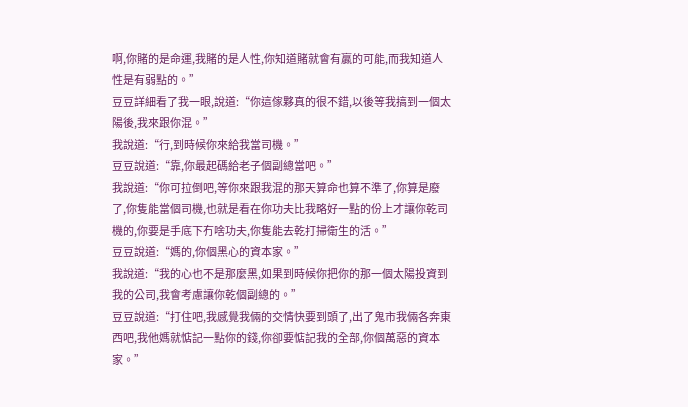啊,你賭的是命運,我賭的是人性,你知道賭就會有贏的可能,而我知道人性是有弱點的。”
豆豆詳細看了我一眼,說道:“你這傢夥真的很不錯,以後等我搞到一個太陽後,我來跟你混。”
我說道:“行,到時候你來給我當司機。”
豆豆說道:“靠,你最起碼給老子個副總當吧。”
我說道:“你可拉倒吧,等你來跟我混的那天算命也算不準了,你算是廢了,你隻能當個司機,也就是看在你功夫比我略好一點的份上才讓你乾司機的,你要是手底下冇啥功夫,你隻能去乾打掃衛生的活。”
豆豆說道:“媽的,你個黑心的資本家。”
我說道:“我的心也不是那麼黑,如果到時候你把你的那一個太陽投資到我的公司,我會考慮讓你乾個副總的。”
豆豆說道:“打住吧,我感覺我倆的交情快要到頭了,出了鬼市我倆各奔東西吧,我他媽就惦記一點你的錢,你卻要惦記我的全部,你個萬惡的資本家。”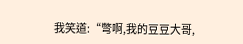我笑道:“彆啊,我的豆豆大哥,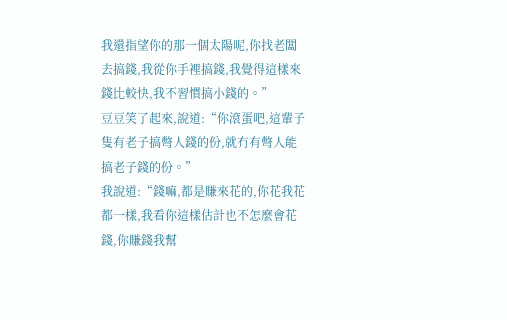我還指望你的那一個太陽呢,你找老闆去搞錢,我從你手裡搞錢,我覺得這樣來錢比較快,我不習慣搞小錢的。”
豆豆笑了起來,說道:“你滾蛋吧,這輩子隻有老子搞彆人錢的份,就冇有彆人能搞老子錢的份。”
我說道:“錢嘛,都是賺來花的,你花我花都一樣,我看你這樣估計也不怎麼會花錢,你賺錢我幫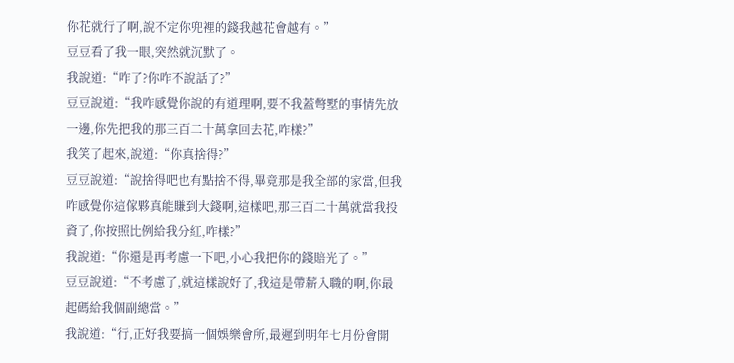你花就行了啊,說不定你兜裡的錢我越花會越有。”
豆豆看了我一眼,突然就沉默了。
我說道:“咋了?你咋不說話了?”
豆豆說道:“我咋感覺你說的有道理啊,要不我蓋彆墅的事情先放一邊,你先把我的那三百二十萬拿回去花,咋樣?”
我笑了起來,說道:“你真捨得?”
豆豆說道:“說捨得吧也有點捨不得,畢竟那是我全部的家當,但我咋感覺你這傢夥真能賺到大錢啊,這樣吧,那三百二十萬就當我投資了,你按照比例給我分紅,咋樣?”
我說道:“你還是再考慮一下吧,小心我把你的錢賠光了。”
豆豆說道:“不考慮了,就這樣說好了,我這是帶薪入職的啊,你最起碼給我個副總當。”
我說道:“行,正好我要搞一個娛樂會所,最遲到明年七月份會開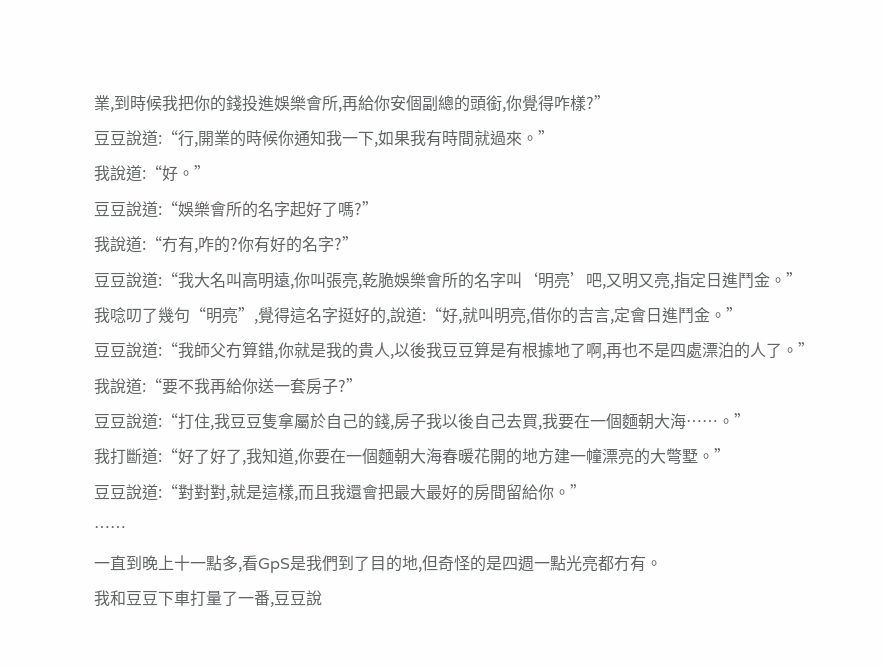業,到時候我把你的錢投進娛樂會所,再給你安個副總的頭銜,你覺得咋樣?”
豆豆說道:“行,開業的時候你通知我一下,如果我有時間就過來。”
我說道:“好。”
豆豆說道:“娛樂會所的名字起好了嗎?”
我說道:“冇有,咋的?你有好的名字?”
豆豆說道:“我大名叫高明遠,你叫張亮,乾脆娛樂會所的名字叫‘明亮’吧,又明又亮,指定日進鬥金。”
我唸叨了幾句“明亮”,覺得這名字挺好的,說道:“好,就叫明亮,借你的吉言,定會日進鬥金。”
豆豆說道:“我師父冇算錯,你就是我的貴人,以後我豆豆算是有根據地了啊,再也不是四處漂泊的人了。”
我說道:“要不我再給你送一套房子?”
豆豆說道:“打住,我豆豆隻拿屬於自己的錢,房子我以後自己去買,我要在一個麵朝大海……。”
我打斷道:“好了好了,我知道,你要在一個麵朝大海春暖花開的地方建一幢漂亮的大彆墅。”
豆豆說道:“對對對,就是這樣,而且我還會把最大最好的房間留給你。”
……
一直到晚上十一點多,看GpS是我們到了目的地,但奇怪的是四週一點光亮都冇有。
我和豆豆下車打量了一番,豆豆說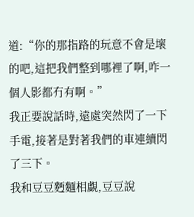道:“你的那指路的玩意不會是壞的吧,這把我們整到哪裡了啊,咋一個人影都冇有啊。”
我正要說話時,遠處突然閃了一下手電,接著是對著我們的車連續閃了三下。
我和豆豆麪麵相覷,豆豆說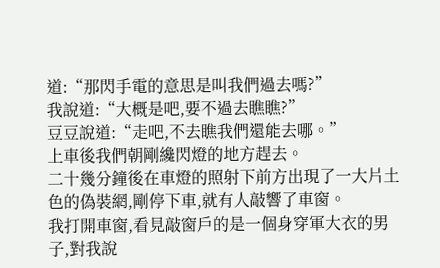道:“那閃手電的意思是叫我們過去嗎?”
我說道:“大概是吧,要不過去瞧瞧?”
豆豆說道:“走吧,不去瞧我們還能去哪。”
上車後我們朝剛纔閃燈的地方趕去。
二十幾分鐘後在車燈的照射下前方出現了一大片土色的偽裝網,剛停下車,就有人敲響了車窗。
我打開車窗,看見敲窗戶的是一個身穿軍大衣的男子,對我說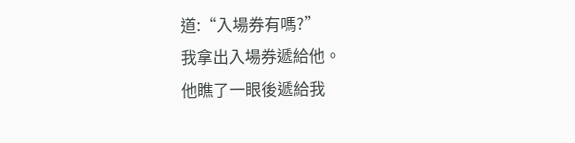道:“入場券有嗎?”
我拿出入場券遞給他。
他瞧了一眼後遞給我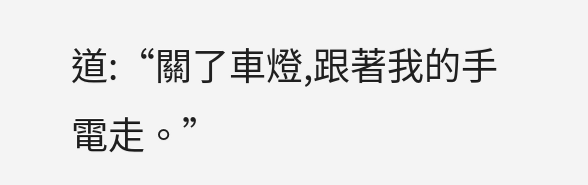道:“關了車燈,跟著我的手電走。”